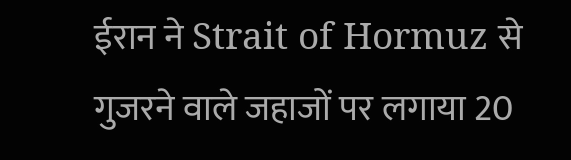ईरान ने Strait of Hormuz से गुजरने वाले जहाजों पर लगाया 20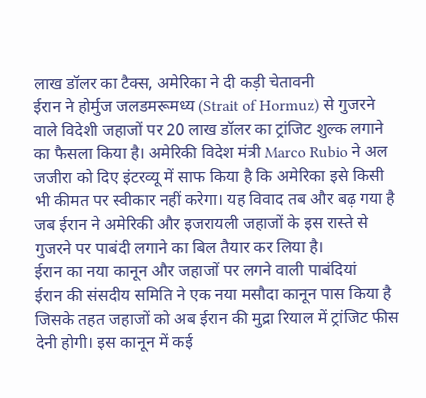लाख डॉलर का टैक्स, अमेरिका ने दी कड़ी चेतावनी
ईरान ने होर्मुज जलडमरूमध्य (Strait of Hormuz) से गुजरने वाले विदेशी जहाजों पर 20 लाख डॉलर का ट्रांजिट शुल्क लगाने का फैसला किया है। अमेरिकी विदेश मंत्री Marco Rubio ने अल जजीरा को दिए इंटरव्यू में साफ किया है कि अमेरिका इसे किसी भी कीमत पर स्वीकार नहीं करेगा। यह विवाद तब और बढ़ गया है जब ईरान ने अमेरिकी और इजरायली जहाजों के इस रास्ते से गुजरने पर पाबंदी लगाने का बिल तैयार कर लिया है।
ईरान का नया कानून और जहाजों पर लगने वाली पाबंदियां
ईरान की संसदीय समिति ने एक नया मसौदा कानून पास किया है जिसके तहत जहाजों को अब ईरान की मुद्रा रियाल में ट्रांजिट फीस देनी होगी। इस कानून में कई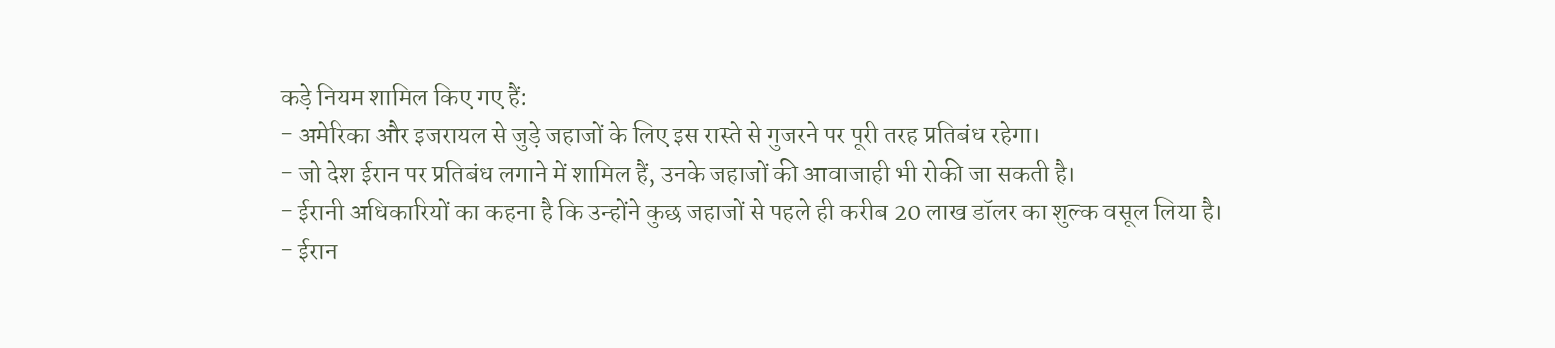कड़े नियम शामिल किए गए हैं:
- अमेरिका और इजरायल से जुड़े जहाजों के लिए इस रास्ते से गुजरने पर पूरी तरह प्रतिबंध रहेगा।
- जो देश ईरान पर प्रतिबंध लगाने में शामिल हैं, उनके जहाजों की आवाजाही भी रोकी जा सकती है।
- ईरानी अधिकारियों का कहना है कि उन्होंने कुछ जहाजों से पहले ही करीब 20 लाख डॉलर का शुल्क वसूल लिया है।
- ईरान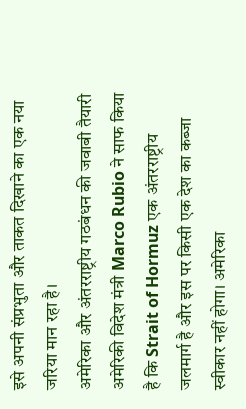इसे अपनी संप्रभुता और ताकत दिखाने का एक नया जरिया मान रहा है।
अमेरिका और अंतरराष्ट्रीय गठबंधन की जवाबी तैयारी
अमेरिकी विदेश मंत्री Marco Rubio ने साफ किया है कि Strait of Hormuz एक अंतरराष्ट्रीय जलमार्ग है और इस पर किसी एक देश का कब्जा स्वीकार नहीं होगा। अमेरिका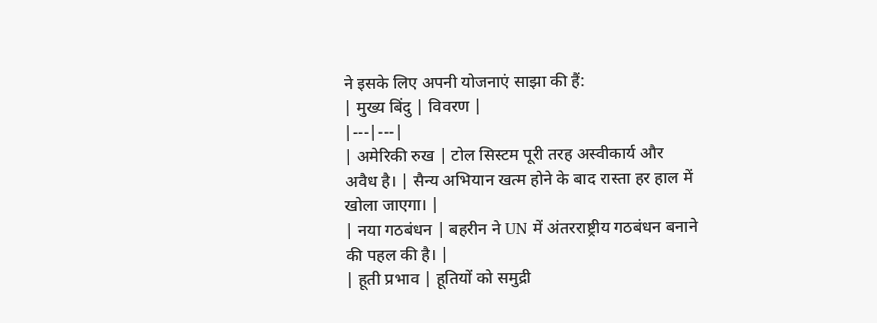ने इसके लिए अपनी योजनाएं साझा की हैं:
| मुख्य बिंदु | विवरण |
|---|---|
| अमेरिकी रुख | टोल सिस्टम पूरी तरह अस्वीकार्य और अवैध है। | सैन्य अभियान खत्म होने के बाद रास्ता हर हाल में खोला जाएगा। |
| नया गठबंधन | बहरीन ने UN में अंतरराष्ट्रीय गठबंधन बनाने की पहल की है। |
| हूती प्रभाव | हूतियों को समुद्री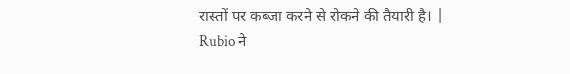रास्तों पर कब्जा करने से रोकने की तैयारी है। |
Rubio ने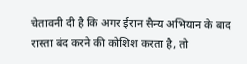चेतावनी दी है कि अगर ईरान सैन्य अभियान के बाद रास्ता बंद करने की कोशिश करता है, तो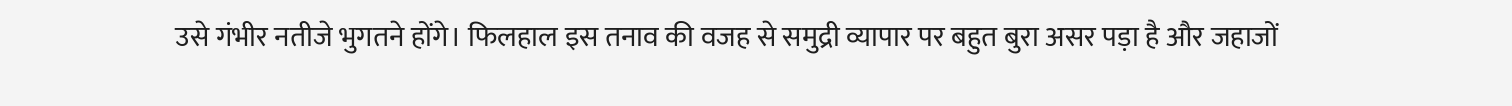उसे गंभीर नतीजे भुगतने होंगे। फिलहाल इस तनाव की वजह से समुद्री व्यापार पर बहुत बुरा असर पड़ा है और जहाजों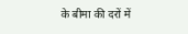के बीमा की दरों में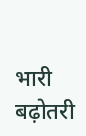भारी बढ़ोतरी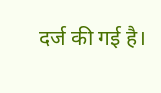दर्ज की गई है।